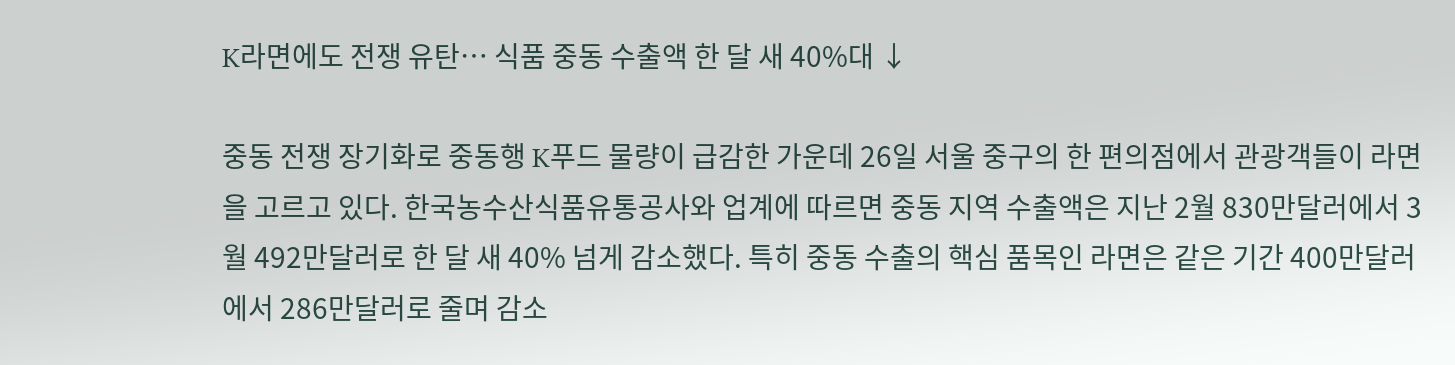K라면에도 전쟁 유탄… 식품 중동 수출액 한 달 새 40%대 ↓

중동 전쟁 장기화로 중동행 K푸드 물량이 급감한 가운데 26일 서울 중구의 한 편의점에서 관광객들이 라면을 고르고 있다. 한국농수산식품유통공사와 업계에 따르면 중동 지역 수출액은 지난 2월 830만달러에서 3월 492만달러로 한 달 새 40% 넘게 감소했다. 특히 중동 수출의 핵심 품목인 라면은 같은 기간 400만달러에서 286만달러로 줄며 감소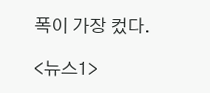폭이 가장 컸다.

<뉴스1>